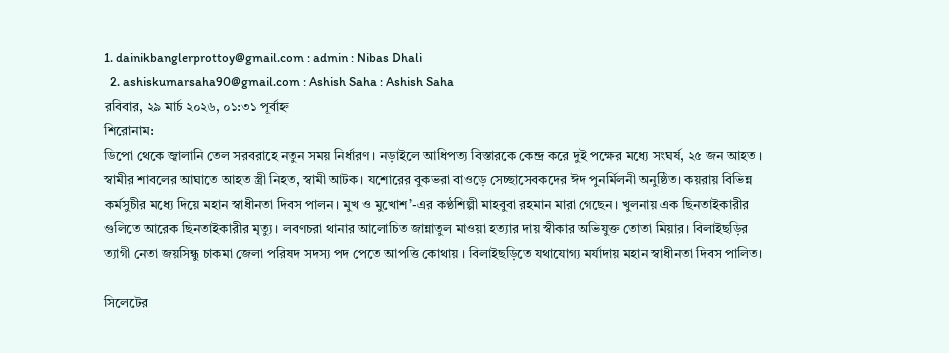1. dainikbanglerprottoy@gmail.com : admin : Nibas Dhali
  2. ashiskumarsaha90@gmail.com : Ashish Saha : Ashish Saha
রবিবার, ২৯ মার্চ ২০২৬, ০১:৩১ পূর্বাহ্ন
শিরোনাম:
ডিপো থেকে জ্বালানি তেল সরবরাহে নতুন সময় নির্ধারণ। নড়াইলে আধিপত্য বিস্তারকে কেন্দ্র করে দুই পক্ষের মধ্যে সংঘর্ষ, ২৫ জন আহত । স্বামীর শাবলের আঘাতে আহত স্ত্রী নিহত, স্বামী আটক। যশোরের বুকভরা বাওড়ে সেচ্ছাসেবকদের ঈদ পুনর্মিলনী অনুষ্ঠিত। কয়রায় বিভিন্ন কর্মসুচীর মধ্যে দিয়ে মহান স্বাধীনতা দিবস পালন। মুখ ও মুখোশ’-এর কণ্ঠশিল্পী মাহবুবা রহমান মারা গেছেন। খুলনায় এক ছিনতাইকারীর গুলিতে আরেক ছিনতাইকারীর মৃত্যু। লবণচরা থানার আলোচিত জান্নাতুল মাওয়া হত্যার দায় স্বীকার অভিযুক্ত তোতা মিয়ার। বিলাইছড়ির ত্যাগী নেতা জয়সিন্ধু চাকমা জেলা পরিষদ সদস্য পদ পেতে আপত্তি কোথায় । বিলাইছড়িতে যথাযোগ্য মর্যাদায় মহান স্বাধীনতা দিবস পালিত।

সিলেটের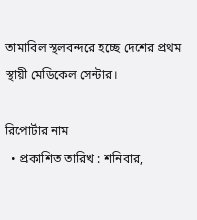তামাবিল স্থলবন্দরে হচ্ছে দেশের প্রথম স্থায়ী মেডিকেল সেন্টার।

রিপোর্টার নাম
  • প্রকাশিত তারিখ : শনিবার,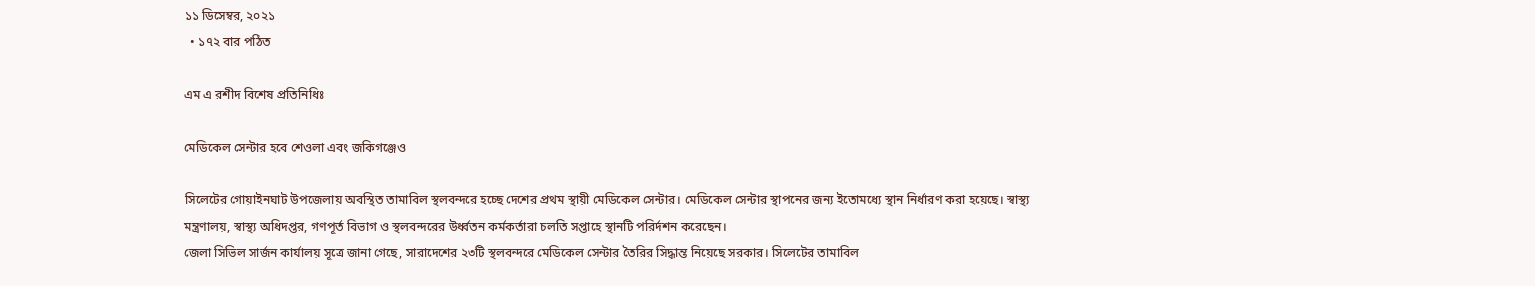১১ ডিসেম্বর, ২০২১
  • ১৭২ বার পঠিত

এম এ রশীদ বিশেষ প্রতিনিধিঃ

মেডিকেল সেন্টার হবে শেওলা এবং জকিগঞ্জেও

সিলেটের গোয়াইনঘাট উপজেলায় অবস্থিত তামাবিল স্থলবন্দরে হচ্ছে দেশের প্রথম স্থায়ী মেডিকেল সেন্টার। মেডিকেল সেন্টার স্থাপনের জন্য ইতোমধ্যে স্থান নির্ধারণ করা হয়েছে। স্বাস্থ্য মন্ত্রণালয়, স্বাস্থ্য অধিদপ্তর, গণপূর্ত বিভাগ ও স্থলবন্দরের উর্ধ্বতন কর্মকর্তারা চলতি সপ্তাহে স্থানটি পরির্দশন করেছেন।
জেলা সিভিল সার্জন কার্যালয় সূত্রে জানা গেছে, সারাদেশের ২৩টি স্থলবন্দরে মেডিকেল সেন্টার তৈরির সিদ্ধান্ত নিয়েছে সরকার। সিলেটের তামাবিল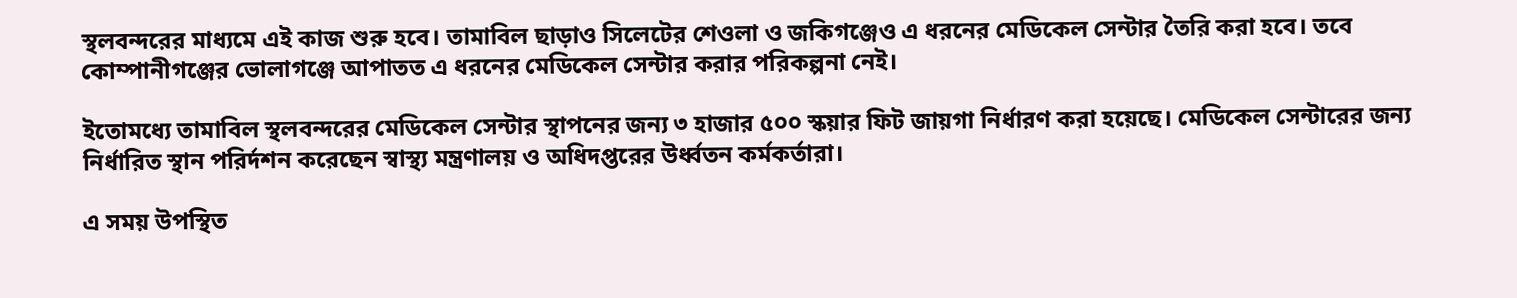স্থলবন্দরের মাধ্যমে এই কাজ শুরু হবে। তামাবিল ছাড়াও সিলেটের শেওলা ও জকিগঞ্জেও এ ধরনের মেডিকেল সেন্টার তৈরি করা হবে। তবে কোম্পানীগঞ্জের ভোলাগঞ্জে আপাতত এ ধরনের মেডিকেল সেন্টার করার পরিকল্পনা নেই।

ইতোমধ্যে তামাবিল স্থলবন্দরের মেডিকেল সেন্টার স্থাপনের জন্য ৩ হাজার ৫০০ স্কয়ার ফিট জায়গা নির্ধারণ করা হয়েছে। মেডিকেল সেন্টারের জন্য নির্ধারিত স্থান পরির্দশন করেছেন স্বাস্থ্য মন্ত্রণালয় ও অধিদপ্তরের উর্ধ্বতন কর্মকর্তারা।

এ সময় উপস্থিত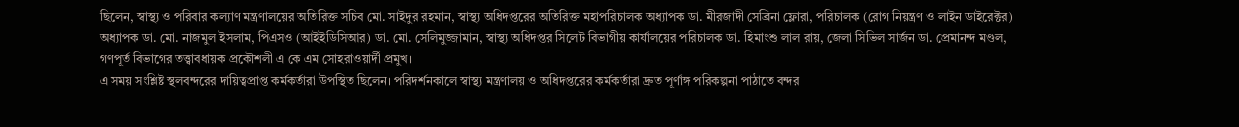ছিলেন, স্বাস্থ্য ও পরিবার কল্যাণ মন্ত্রণালয়ের অতিরিক্ত সচিব মো. সাইদুর রহমান, স্বাস্থ্য অধিদপ্তরের অতিরিক্ত মহাপরিচালক অধ্যাপক ডা. মীরজাদী সেব্রিনা ফ্লোরা, পরিচালক (রোগ নিয়ন্ত্রণ ও লাইন ডাইরেক্টর) অধ্যাপক ডা. মো. নাজমুল ইসলাম, পিএসও (আইইডিসিআর) ডা. মো. সেলিমুজ্জামান, স্বাস্থ্য অধিদপ্তর সিলেট বিভাগীয় কার্যালয়ের পরিচালক ডা. হিমাংশু লাল রায়, জেলা সিভিল সার্জন ডা. প্রেমানন্দ মণ্ডল, গণপূর্ত বিভাগের তত্ত্বাবধায়ক প্রকৌশলী এ কে এম সোহরাওয়ার্দী প্রমুখ।
এ সময় সংশ্লিষ্ট স্থলবন্দরের দায়িত্বপ্রাপ্ত কর্মকর্তারা উপস্থিত ছিলেন। পরিদর্শনকালে স্বাস্থ্য মন্ত্রণালয় ও অধিদপ্তরের কর্মকর্তারা দ্রুত পূর্ণাঙ্গ পরিকল্পনা পাঠাতে বন্দর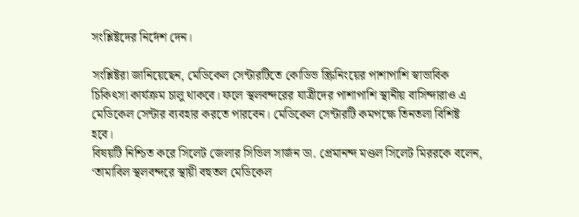সংশ্লিষ্টদের নির্দেশ দেন।

সংশ্লিষ্টরা জানিয়েছেন, মেডিকেল সেন্টারটিতে কোডিভ স্ক্রিনিংয়ের পাশাপাশি স্বাভাবিক চিকিৎসা কার্যক্রম চালু থাকবে। ফলে স্থলবন্দরের যাত্রীদের পাশাপাশি স্থানীয় বাসিন্দারাও এ মেডিকেল সেন্টার ব্যবহার করতে পারবেন। মেডিকেল সেন্টারটি কমপক্ষে তিনতলা বিশিষ্ট হবে।
বিষয়টি নিশ্চিত করে সিলেট জেলার সিভিল সার্জন ডা. প্রেমানন্দ মণ্ডল সিলেট মিররকে বলেন, ‘তামাবিল স্থলবন্দরে স্থায়ী বহুতল মেডিকেল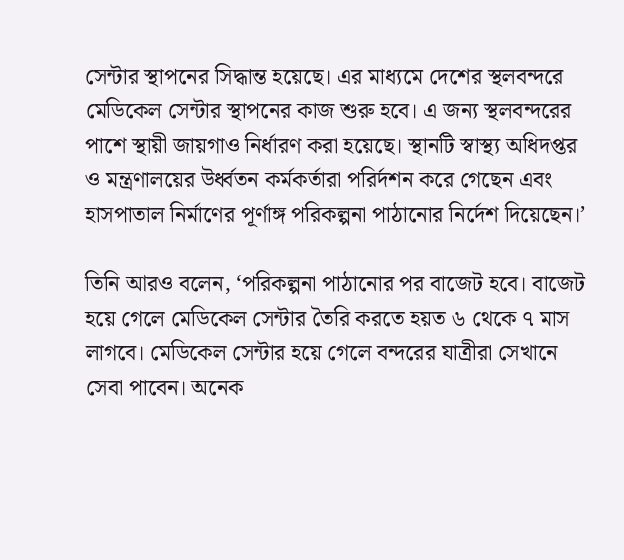সেন্টার স্থাপনের সিদ্ধান্ত হয়েছে। এর মাধ্যমে দেশের স্থলবন্দরে মেডিকেল সেন্টার স্থাপনের কাজ শুরু হবে। এ জন্য স্থলবন্দরের পাশে স্থায়ী জায়গাও নির্ধারণ করা হয়েছে। স্থানটি স্বাস্থ্য অধিদপ্তর ও মন্ত্রণালয়ের উর্ধ্বতন কর্মকর্তারা পরির্দশন করে গেছেন এবং হাসপাতাল নির্মাণের পূর্ণাঙ্গ পরিকল্পনা পাঠানোর নির্দেশ দিয়েছেন।’

তিনি আরও বলেন, ‘পরিকল্পনা পাঠানোর পর বাজেট হবে। বাজেট হয়ে গেলে মেডিকেল সেন্টার তৈরি করতে হয়ত ৬ থেকে ৭ মাস লাগবে। মেডিকেল সেন্টার হয়ে গেলে বন্দরের যাত্রীরা সেখানে সেবা পাবেন। অনেক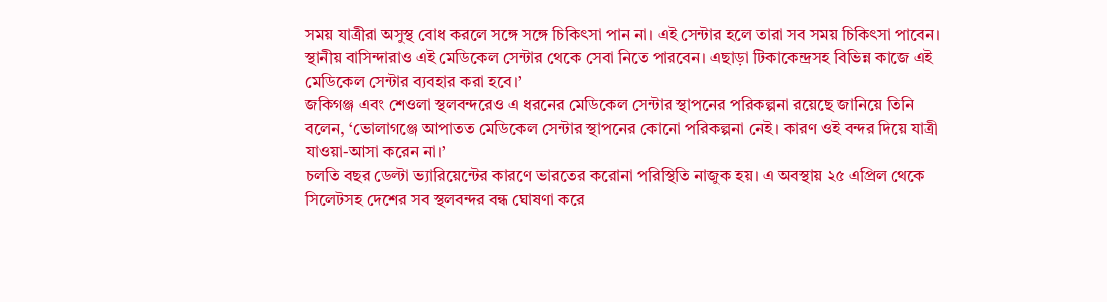সময় যাত্রীরা অসুস্থ বোধ করলে সঙ্গে সঙ্গে চিকিৎসা পান না। এই সেন্টার হলে তারা সব সময় চিকিৎসা পাবেন। স্থানীয় বাসিন্দারাও এই মেডিকেল সেন্টার থেকে সেবা নিতে পারবেন। এছাড়া টিকাকেন্দ্রসহ বিভিন্ন কাজে এই মেডিকেল সেন্টার ব্যবহার করা হবে।’
জকিগঞ্জ এবং শেওলা স্থলবন্দরেও এ ধরনের মেডিকেল সেন্টার স্থাপনের পরিকল্পনা রয়েছে জানিয়ে তিনি বলেন, ‘ভোলাগঞ্জে আপাতত মেডিকেল সেন্টার স্থাপনের কোনো পরিকল্পনা নেই। কারণ ওই বন্দর দিয়ে যাত্রী যাওয়া-আসা করেন না।’
চলতি বছর ডেল্টা ভ্যারিয়েন্টের কারণে ভারতের করোনা পরিস্থিতি নাজুক হয়। এ অবস্থায় ২৫ এপ্রিল থেকে সিলেটসহ দেশের সব স্থলবন্দর বন্ধ ঘোষণা করে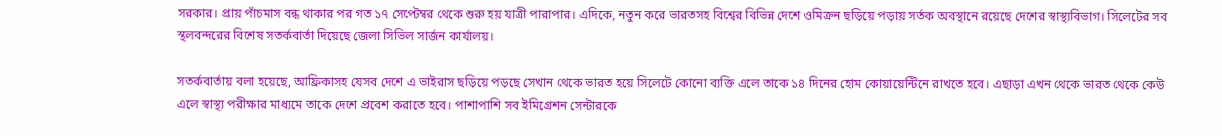সরকার। প্রায় পাঁচমাস বন্ধ থাকার পর গত ১৭ সেপ্টেম্বর থেকে শুরু হয় যাত্রী পারাপার। এদিকে, নতুন করে ভারতসহ বিশ্বের বিভিন্ন দেশে ওমিক্রন ছড়িয়ে পড়ায় সর্তক অবস্থানে রয়েছে দেশের স্বাস্থ্যবিভাগ। সিলেটের সব স্থলবন্দরের বিশেষ সতর্কবার্তা দিয়েছে জেলা সিভিল সার্জন কার্যালয়।

সতর্কবার্তায় বলা হয়েছে, আফ্রিকাসহ যেসব দেশে এ ভাইরাস ছড়িয়ে পড়ছে সেখান থেকে ভারত হয়ে সিলেটে কোনো ব্যক্তি এলে তাকে ১৪ দিনের হোম কোয়ায়েন্টিনে রাখতে হবে। এছাড়া এখন থেকে ভারত থেকে কেউ এলে স্বাস্থ্য পরীক্ষার মাধ্যমে তাকে দেশে প্রবেশ করাতে হবে। পাশাপাশি সব ইমিগ্রেশন সেন্টারকে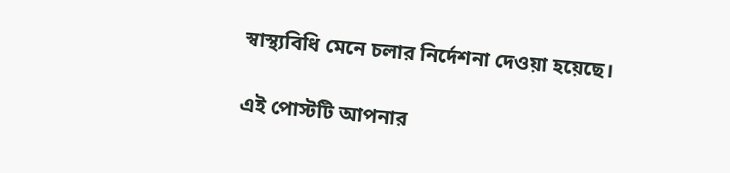স্বাস্থ্যবিধি মেনে চলার নির্দেশনা দেওয়া হয়েছে।

এই পোস্টটি আপনার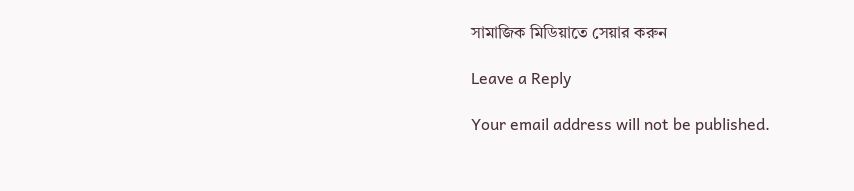সামাজিক মিডিয়াতে সেয়ার করুন

Leave a Reply

Your email address will not be published.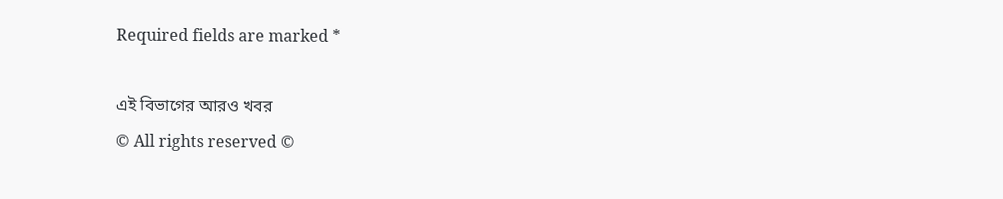Required fields are marked *

এই বিভাগের আরও খবর
© All rights reserved ©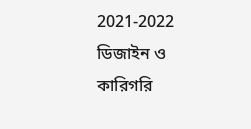2021-2022
ডিজাইন ও কারিগরি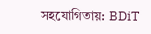সহযোগিতায়: BDiT